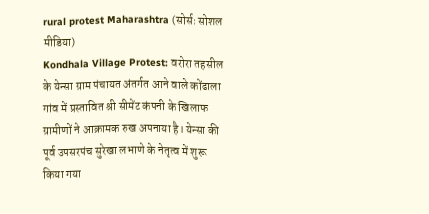rural protest Maharashtra (सोर्सः सोशल मीडिया)
Kondhala Village Protest: वरोरा तहसील के येन्सा ग्राम पंचायत अंतर्गत आने वाले कोंढाला गांव में प्रस्तावित श्री सीमेंट कंपनी के खिलाफ ग्रामीणों ने आक्रामक रुख अपनाया है। येन्सा की पूर्व उपसरपंच सुरेखा लभाणे के नेतृत्व में शुरू किया गया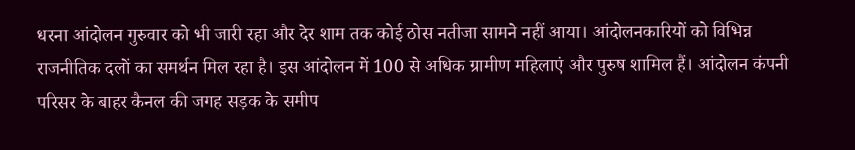धरना आंदोलन गुरुवार को भी जारी रहा और देर शाम तक कोई ठोस नतीजा सामने नहीं आया। आंदोलनकारियों को विभिन्न राजनीतिक दलों का समर्थन मिल रहा है। इस आंदोलन में 100 से अधिक ग्रामीण महिलाएं और पुरुष शामिल हैं। आंदोलन कंपनी परिसर के बाहर कैनल की जगह सड़क के समीप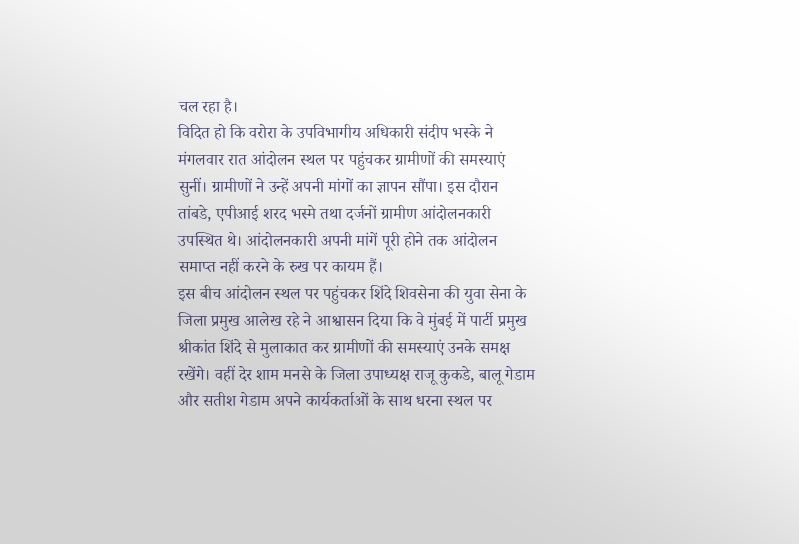चल रहा है।
विदित हो कि वरोरा के उपविभागीय अधिकारी संदीप भस्के ने मंगलवार रात आंदोलन स्थल पर पहुंचकर ग्रामीणों की समस्याएं सुनीं। ग्रामीणों ने उन्हें अपनी मांगों का ज्ञापन सौंपा। इस दौरान तांबडे, एपीआई शरद भस्मे तथा दर्जनों ग्रामीण आंदोलनकारी उपस्थित थे। आंदोलनकारी अपनी मांगें पूरी होने तक आंदोलन समाप्त नहीं करने के रुख पर कायम हैं।
इस बीच आंदोलन स्थल पर पहुंचकर शिंदे शिवसेना की युवा सेना के जिला प्रमुख आलेख रहे ने आश्वासन दिया कि वे मुंबई में पार्टी प्रमुख श्रीकांत शिंदे से मुलाकात कर ग्रामीणों की समस्याएं उनके समक्ष रखेंगे। वहीं देर शाम मनसे के जिला उपाध्यक्ष राजू कुकडे, बालू गेडाम और सतीश गेडाम अपने कार्यकर्ताओं के साथ धरना स्थल पर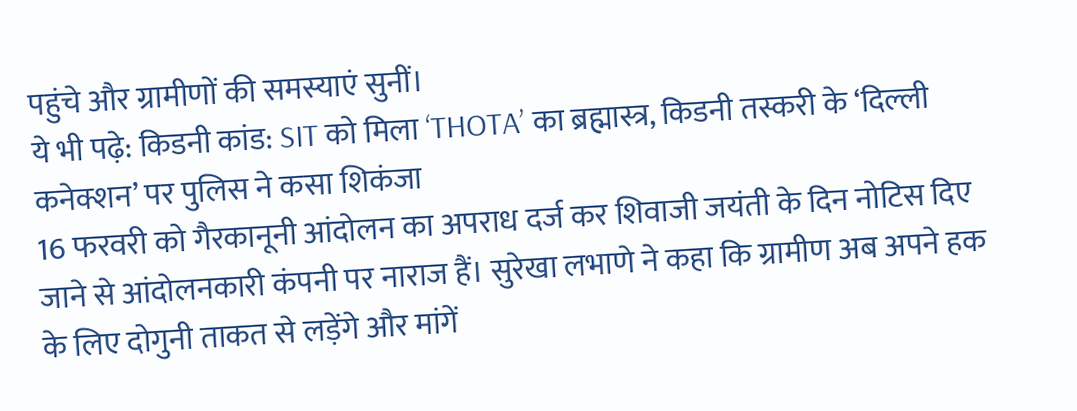पहुंचे और ग्रामीणों की समस्याएं सुनीं।
ये भी पढ़े: किडनी कांड: SIT को मिला ‘THOTA’ का ब्रह्मास्त्र, किडनी तस्करी के ‘दिल्ली कनेक्शन’ पर पुलिस ने कसा शिकंजा
16 फरवरी को गैरकानूनी आंदोलन का अपराध दर्ज कर शिवाजी जयंती के दिन नोटिस दिए जाने से आंदोलनकारी कंपनी पर नाराज हैं। सुरेखा लभाणे ने कहा कि ग्रामीण अब अपने हक के लिए दोगुनी ताकत से लड़ेंगे और मांगें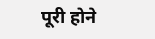पूरी होने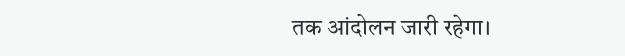तक आंदोलन जारी रहेगा।